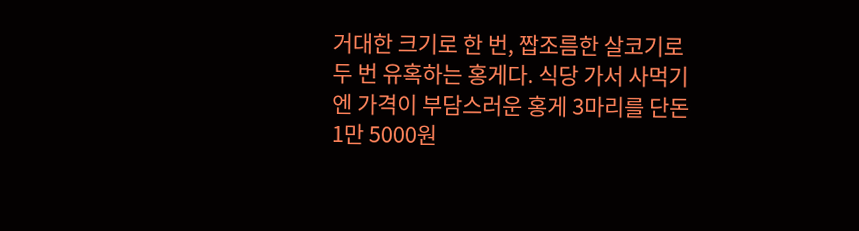거대한 크기로 한 번, 짭조름한 살코기로 두 번 유혹하는 홍게다. 식당 가서 사먹기엔 가격이 부담스러운 홍게 3마리를 단돈 1만 5000원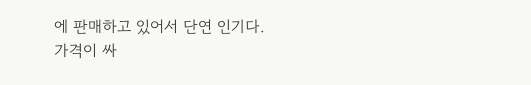에 판매하고 있어서 단연 인기다.
가격이 싸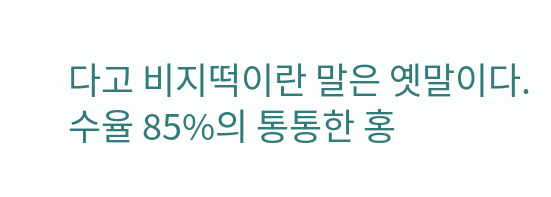다고 비지떡이란 말은 옛말이다. 수율 85%의 통통한 홍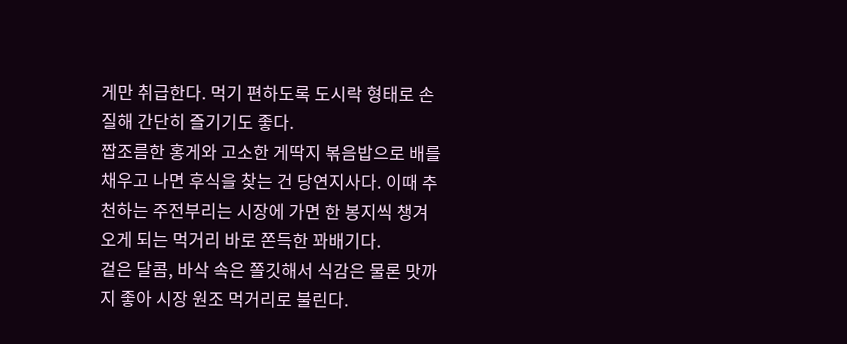게만 취급한다. 먹기 편하도록 도시락 형태로 손질해 간단히 즐기기도 좋다.
짭조름한 홍게와 고소한 게딱지 볶음밥으로 배를 채우고 나면 후식을 찾는 건 당연지사다. 이때 추천하는 주전부리는 시장에 가면 한 봉지씩 챙겨 오게 되는 먹거리 바로 쫀득한 꽈배기다.
겉은 달콤, 바삭 속은 쫄깃해서 식감은 물론 맛까지 좋아 시장 원조 먹거리로 불린다.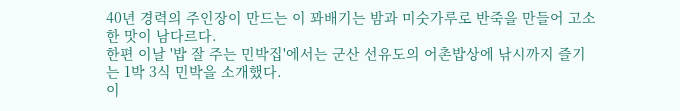40년 경력의 주인장이 만드는 이 꽈배기는 밤과 미숫가루로 반죽을 만들어 고소한 맛이 남다르다.
한편 이날 '밥 잘 주는 민박집'에서는 군산 선유도의 어촌밥상에 낚시까지 즐기는 1박 3식 민박을 소개했다.
이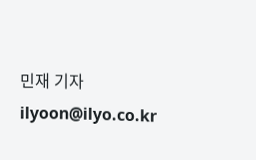민재 기자 ilyoon@ilyo.co.kr